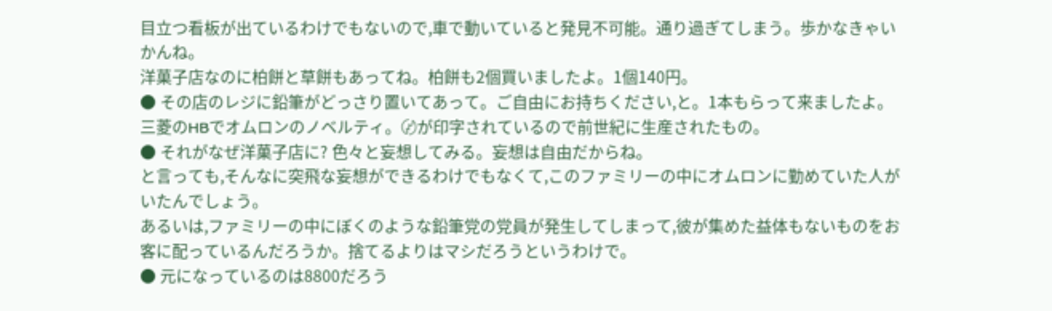目立つ看板が出ているわけでもないので,車で動いていると発見不可能。通り過ぎてしまう。歩かなきゃいかんね。
洋菓子店なのに柏餅と草餅もあってね。柏餅も2個買いましたよ。1個140円。
● その店のレジに鉛筆がどっさり置いてあって。ご自由にお持ちください,と。1本もらって来ましたよ。
三菱のHBでオムロンのノベルティ。〄が印字されているので前世紀に生産されたもの。
● それがなぜ洋菓子店に? 色々と妄想してみる。妄想は自由だからね。
と言っても,そんなに突飛な妄想ができるわけでもなくて,このファミリーの中にオムロンに勤めていた人がいたんでしょう。
あるいは,ファミリーの中にぼくのような鉛筆党の党員が発生してしまって,彼が集めた益体もないものをお客に配っているんだろうか。捨てるよりはマシだろうというわけで。
● 元になっているのは8800だろう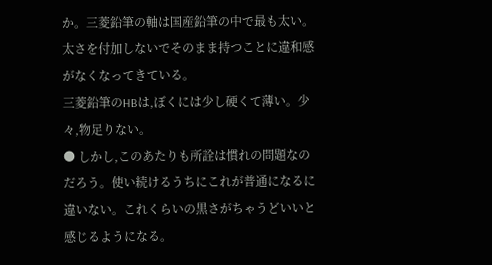か。三菱鉛筆の軸は国産鉛筆の中で最も太い。太さを付加しないでそのまま持つことに違和感がなくなってきている。
三菱鉛筆のHBは,ぼくには少し硬くて薄い。少々,物足りない。
● しかし,このあたりも所詮は慣れの問題なのだろう。使い続けるうちにこれが普通になるに違いない。これくらいの黒さがちゃうどいいと感じるようになる。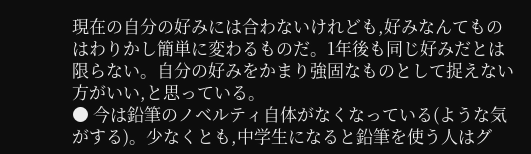現在の自分の好みには合わないけれども,好みなんてものはわりかし簡単に変わるものだ。1年後も同じ好みだとは限らない。自分の好みをかまり強固なものとして捉えない方がいい,と思っている。
● 今は鉛筆のノベルティ自体がなくなっている(ような気がする)。少なくとも,中学生になると鉛筆を使う人はグ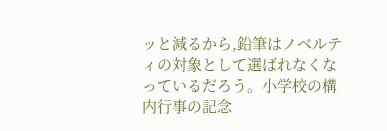ッと減るから,鉛筆はノベルティの対象として選ばれなくなっているだろう。小学校の構内行事の記念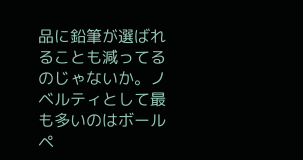品に鉛筆が選ばれることも減ってるのじゃないか。ノベルティとして最も多いのはボールペ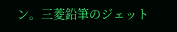ン。三菱鉛筆のジェット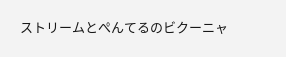ストリームとぺんてるのビクーニャ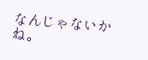なんじゃないかね。